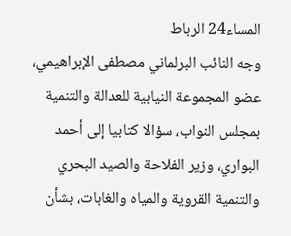المساء24 الرباط
وجه النائب البرلماني مصطفى الإبراهيمي، عضو المجموعة النيابية للعدالة والتنمية بمجلس النواب، سؤالا كتابيا إلى أحمد البواري، وزير الفلاحة والصيد البحري والتنمية القروية والمياه والغابات، بشأن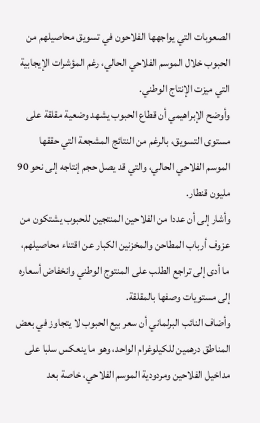الصعوبات التي يواجهها الفلاحون في تسويق محاصيلهم من الحبوب خلال الموسم الفلاحي الحالي، رغم المؤشرات الإيجابية التي ميزت الإنتاج الوطني.
وأوضح الإبراهيمي أن قطاع الحبوب يشهد وضعية مقلقة على مستوى التسويق، بالرغم من النتائج المشجعة التي حققها الموسم الفلاحي الحالي، والتي قد يصل حجم إنتاجه إلى نحو 90 مليون قنطار.
وأشار إلى أن عددا من الفلاحين المنتجين للحبوب يشتكون من عزوف أرباب المطاحن والمخزنين الكبار عن اقتناء محاصيلهم، ما أدى إلى تراجع الطلب على المنتوج الوطني وانخفاض أسعاره إلى مستويات وصفها بالمقلقة.
وأضاف النائب البرلماني أن سعر بيع الحبوب لا يتجاوز في بعض المناطق درهمين للكيلوغرام الواحد، وهو ما ينعكس سلبا على مداخيل الفلاحين ومردودية الموسم الفلاحي، خاصة بعد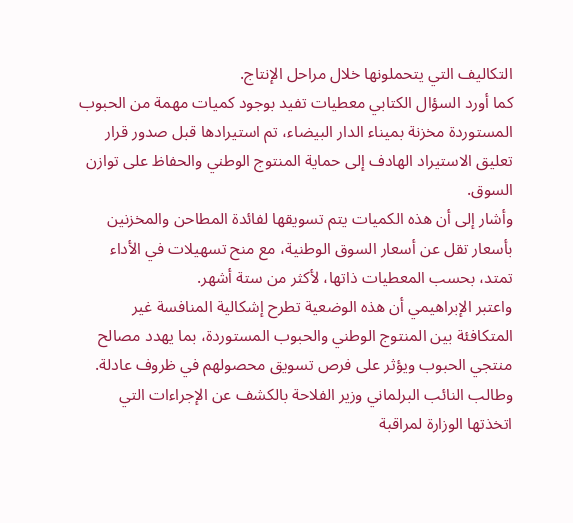التكاليف التي يتحملونها خلال مراحل الإنتاج.
كما أورد السؤال الكتابي معطيات تفيد بوجود كميات مهمة من الحبوب المستوردة مخزنة بميناء الدار البيضاء، تم استيرادها قبل صدور قرار تعليق الاستيراد الهادف إلى حماية المنتوج الوطني والحفاظ على توازن السوق.
وأشار إلى أن هذه الكميات يتم تسويقها لفائدة المطاحن والمخزنين بأسعار تقل عن أسعار السوق الوطنية، مع منح تسهيلات في الأداء تمتد، بحسب المعطيات ذاتها، لأكثر من ستة أشهر.
واعتبر الإبراهيمي أن هذه الوضعية تطرح إشكالية المنافسة غير المتكافئة بين المنتوج الوطني والحبوب المستوردة، بما يهدد مصالح منتجي الحبوب ويؤثر على فرص تسويق محصولهم في ظروف عادلة.
وطالب النائب البرلماني وزير الفلاحة بالكشف عن الإجراءات التي اتخذتها الوزارة لمراقبة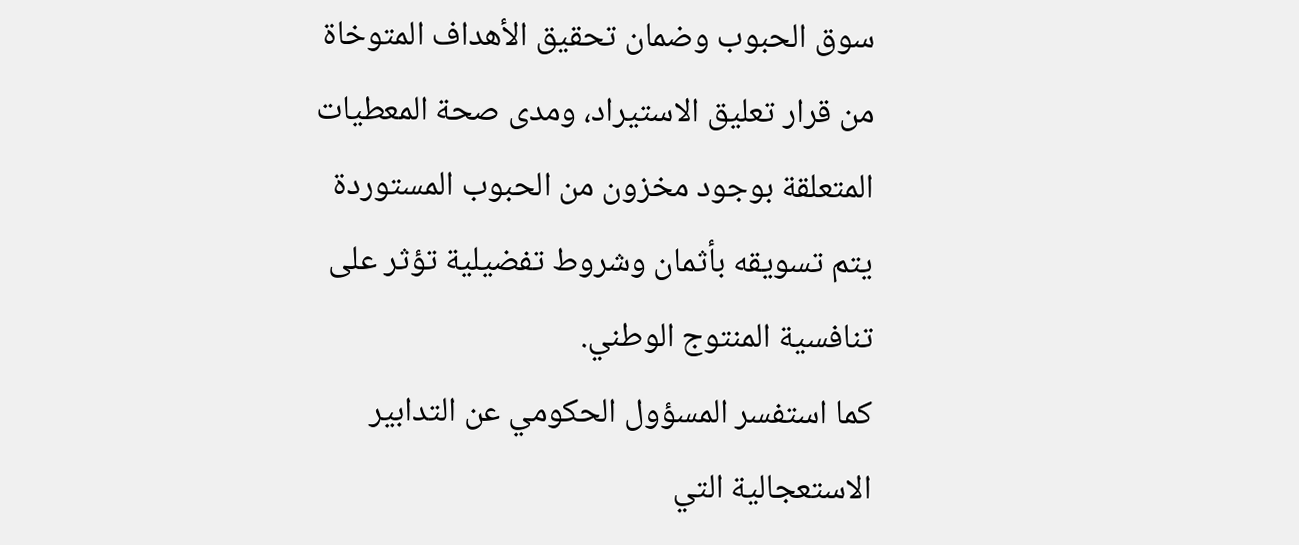سوق الحبوب وضمان تحقيق الأهداف المتوخاة من قرار تعليق الاستيراد، ومدى صحة المعطيات المتعلقة بوجود مخزون من الحبوب المستوردة يتم تسويقه بأثمان وشروط تفضيلية تؤثر على تنافسية المنتوج الوطني.
كما استفسر المسؤول الحكومي عن التدابير الاستعجالية التي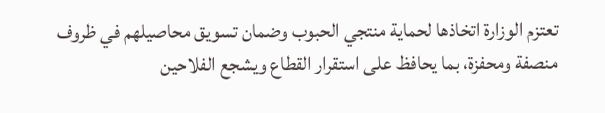تعتزم الوزارة اتخاذها لحماية منتجي الحبوب وضمان تسويق محاصيلهم في ظروف منصفة ومحفزة، بما يحافظ على استقرار القطاع ويشجع الفلاحين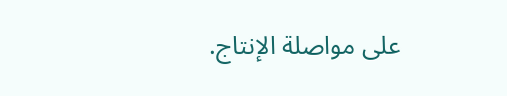على مواصلة الإنتاج.